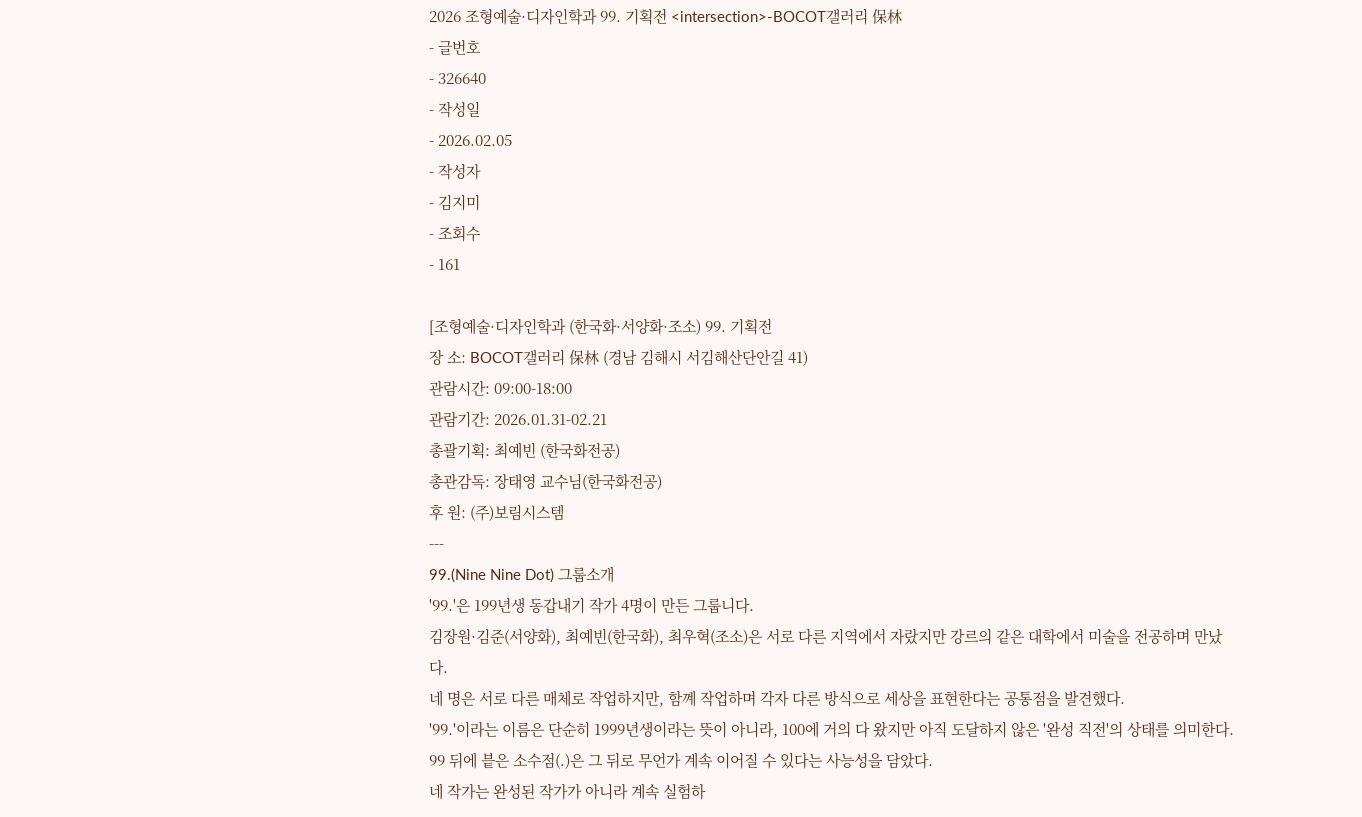2026 조형예술·디자인학과 99. 기획전 <intersection>-BOCOT갤러리 保林
- 글번호
- 326640
- 작성일
- 2026.02.05
- 작성자
- 김지미
- 조회수
- 161

[조형예술·디자인학과 (한국화·서양화·조소) 99. 기획전
장 소: BOCOT갤러리 保林 (경남 김해시 서김해산단안길 41)
관람시간: 09:00-18:00
관람기간: 2026.01.31-02.21
총괄기획: 최예빈 (한국화전공)
총관감독: 장태영 교수님(한국화전공)
후 원: (주)보림시스템
---
99.(Nine Nine Dot) 그룹소개
'99.'은 199년생 동갑내기 작가 4명이 만든 그룹니다.
김장원·김준(서양화), 최예빈(한국화), 최우혁(조소)은 서로 다른 지역에서 자랐지만 강르의 같은 대학에서 미술을 전공하며 만났다.
네 명은 서로 다른 매체로 작업하지만, 함꼐 작업하며 각자 다른 방식으로 세상을 표현한다는 공통점을 발견했다.
'99.'이라는 이름은 단순히 1999년생이라는 뜻이 아니라, 100에 거의 다 왔지만 아직 도달하지 않은 '완성 직전'의 상태를 의미한다.
99 뒤에 븥은 소수점(.)은 그 뒤로 무언가 계속 이어질 수 있다는 사능성을 담았다.
네 작가는 완성된 작가가 아니라 계속 실험하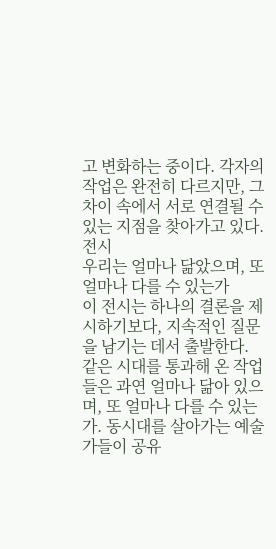고 변화하는 중이다. 각자의 작업은 완전히 다르지만, 그 차이 속에서 서로 연결될 수 있는 지점을 찾아가고 있다.
전시
우리는 얼마나 닮았으며, 또 얼마나 다를 수 있는가
이 전시는 하나의 결론을 제시하기보다, 지속적인 질문을 남기는 데서 출발한다. 같은 시대를 통과해 온 작업들은 과연 얼마나 닮아 있으며, 또 얼마나 다를 수 있는가. 동시대를 살아가는 예술가들이 공유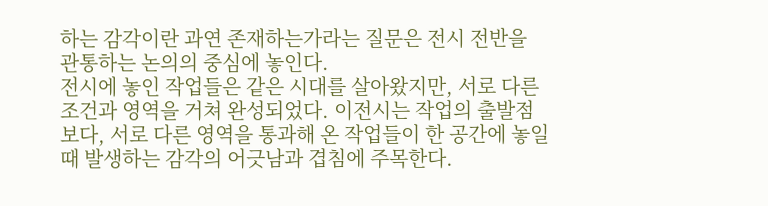하는 감각이란 과연 존재하는가라는 질문은 전시 전반을 관통하는 논의의 중심에 놓인다.
전시에 놓인 작업들은 같은 시대를 살아왔지만, 서로 다른 조건과 영역을 거쳐 완성되었다. 이전시는 작업의 출발점보다, 서로 다른 영역을 통과해 온 작업들이 한 공간에 놓일 때 발생하는 감각의 어긋남과 겹침에 주목한다.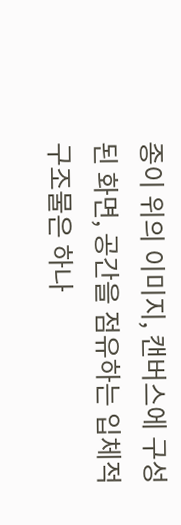종이 위의 이미지, 캔버스에 구성된 화면, 공간을 점유하는 입체적 구조물은 하나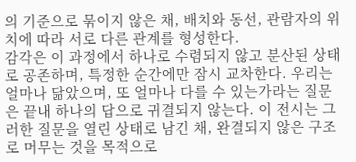의 기준으로 묶이지 않은 채, 배치와 동선, 관람자의 위치에 따라 서로 다른 관계를 형성한다.
감각은 이 과정에서 하나로 수렴되지 않고 분산된 상태로 공존하며, 특정한 순간에만 잠시 교차한다. 우리는 얼마나 닮았으며, 또 얼마나 다를 수 있는가라는 질문은 끝내 하나의 답으로 귀결되지 않는다. 이 전시는 그러한 질문을 열린 상태로 남긴 채, 완결되지 않은 구조로 머무는 것을 목적으로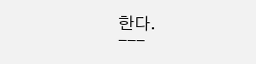한다.
---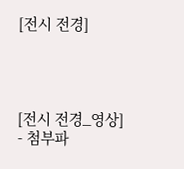[전시 전경]




[전시 전경_영상]
- 첨부파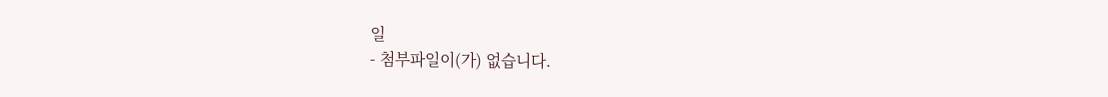일
- 첨부파일이(가) 없습니다.